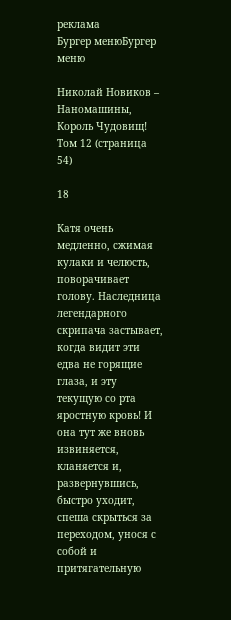реклама
Бургер менюБургер меню

Николай Новиков – Наномашины, Король Чудовищ! Том 12 (страница 54)

18

Катя очень медленно, сжимая кулаки и челюсть, поворачивает голову. Наследница легендарного скрипача застывает, когда видит эти едва не горящие глаза, и эту текущую со рта яростную кровь! И она тут же вновь извиняется, кланяется и, развернувшись, быстро уходит, спеша скрыться за переходом, унося с собой и притягательную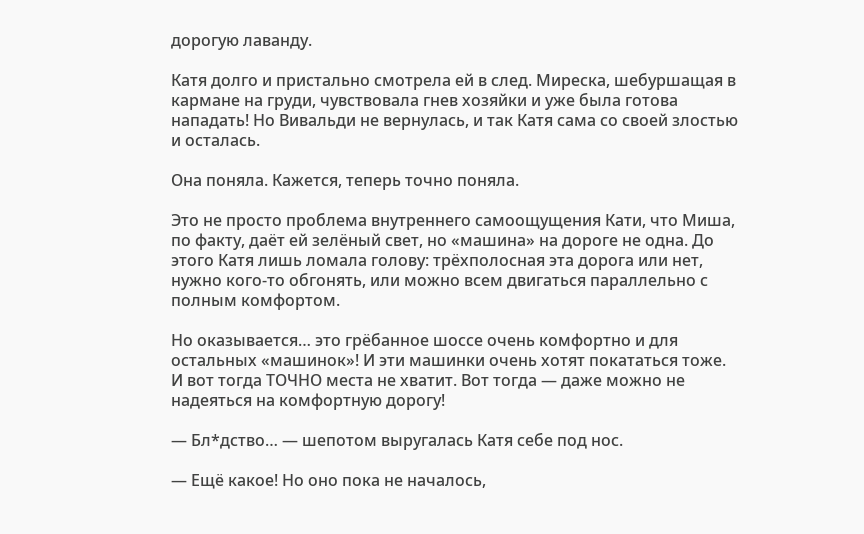дорогую лаванду.

Катя долго и пристально смотрела ей в след. Миреска, шебуршащая в кармане на груди, чувствовала гнев хозяйки и уже была готова нападать! Но Вивальди не вернулась, и так Катя сама со своей злостью и осталась.

Она поняла. Кажется, теперь точно поняла.

Это не просто проблема внутреннего самоощущения Кати, что Миша, по факту, даёт ей зелёный свет, но «машина» на дороге не одна. До этого Катя лишь ломала голову: трёхполосная эта дорога или нет, нужно кого-то обгонять, или можно всем двигаться параллельно с полным комфортом.

Но оказывается… это грёбанное шоссе очень комфортно и для остальных «машинок»! И эти машинки очень хотят покататься тоже. И вот тогда ТОЧНО места не хватит. Вот тогда — даже можно не надеяться на комфортную дорогу!

— Бл*дство… — шепотом выругалась Катя себе под нос.

— Ещё какое! Но оно пока не началось,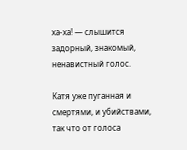ха-ха! — слышится задорный, знакомый, ненавистный голос.

Катя уже пуганная и смертями, и убийствами, так что от голоса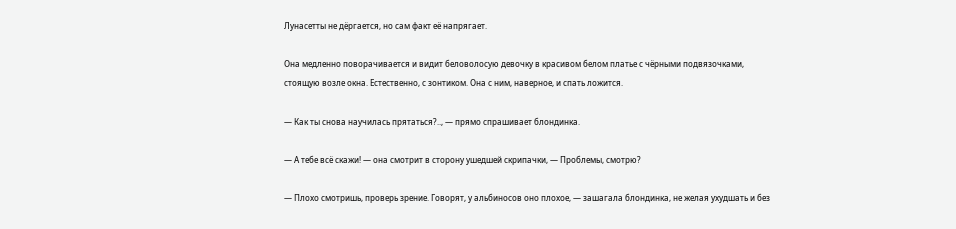Лунасетты не дёргается, но сам факт её напрягает.

Она медленно поворачивается и видит беловолосую девочку в красивом белом платье с чёрными подвязочками, стоящую возле окна. Естественно, с зонтиком. Она с ним, наверное, и спать ложится.

— Как ты снова научилась прятаться?.., — прямо спрашивает блондинка.

— А тебе всё скажи! — она смотрит в сторону ушедшей скрипачки, — Проблемы, смотрю?

— Плохо смотришь, проверь зрение. Говорят, у альбиносов оно плохое, — зашагала блондинка, не желая ухудшать и без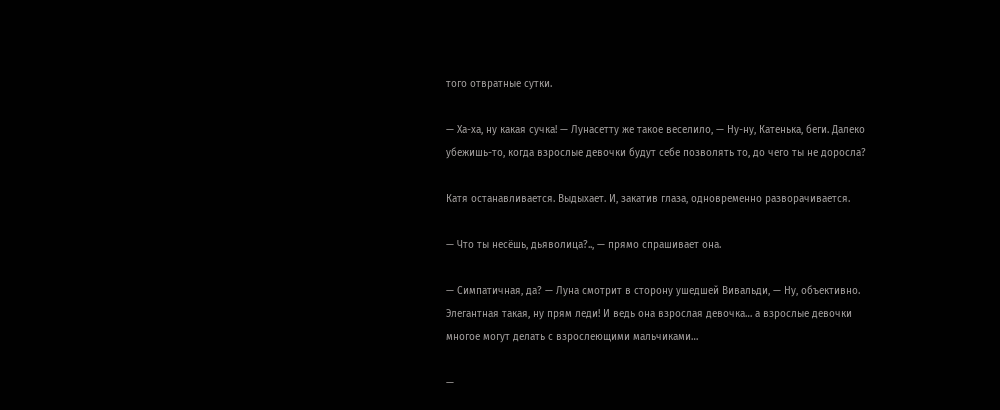того отвратные сутки.

— Ха-ха, ну какая сучка! — Лунасетту же такое веселило, — Ну-ну, Катенька, беги. Далеко убежишь-то, когда взрослые девочки будут себе позволять то, до чего ты не доросла?

Катя останавливается. Выдыхает. И, закатив глаза, одновременно разворачивается.

— Что ты несёшь, дьяволица?.., — прямо спрашивает она.

— Симпатичная, да? — Луна смотрит в сторону ушедшей Вивальди, — Ну, объективно. Элегантная такая, ну прям леди! И ведь она взрослая девочка… а взрослые девочки многое могут делать с взрослеющими мальчиками…

—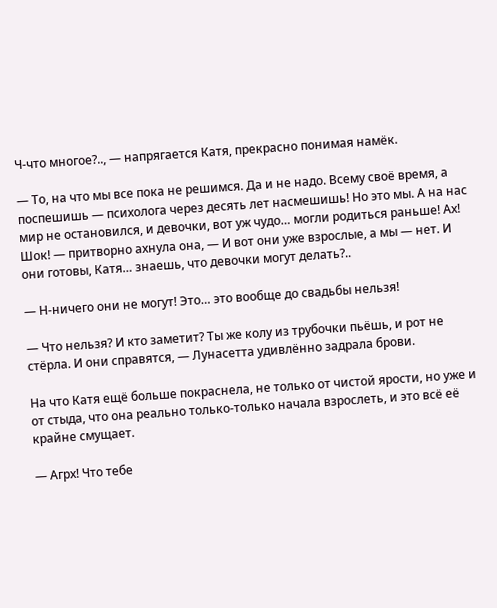Ч-что многое?.., — напрягается Катя, прекрасно понимая намёк.

— То, на что мы все пока не решимся. Да и не надо. Всему своё время, а поспешишь — психолога через десять лет насмешишь! Но это мы. А на нас мир не остановился, и девочки, вот уж чудо… могли родиться раньше! Ах! Шок! — притворно ахнула она, — И вот они уже взрослые, а мы — нет. И они готовы, Катя… знаешь, что девочки могут делать?..

— Н-ничего они не могут! Это… это вообще до свадьбы нельзя!

— Что нельзя? И кто заметит? Ты же колу из трубочки пьёшь, и рот не стёрла. И они справятся, — Лунасетта удивлённо задрала брови.

На что Катя ещё больше покраснела, не только от чистой ярости, но уже и от стыда, что она реально только-только начала взрослеть, и это всё её крайне смущает.

— Агрх! Что тебе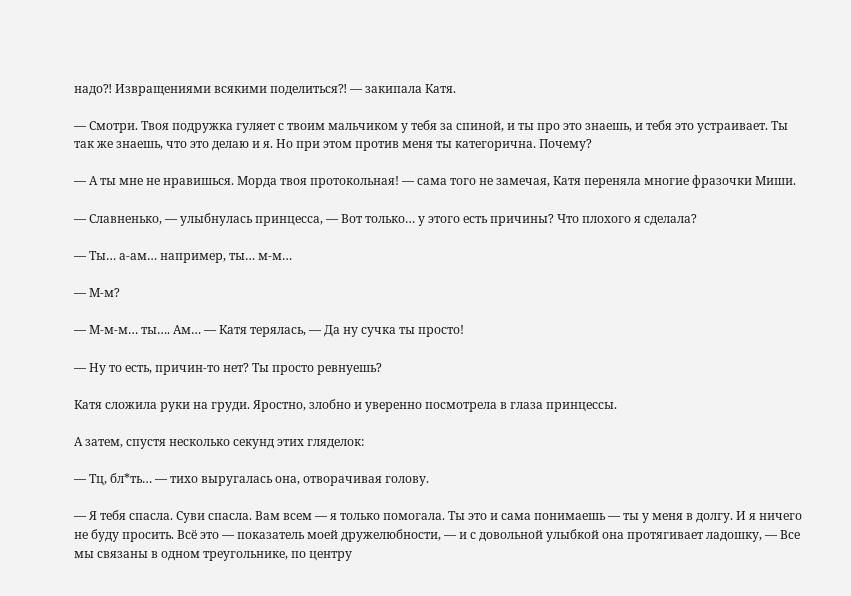надо⁈ Извращениями всякими поделиться⁈ — закипала Катя.

— Смотри. Твоя подружка гуляет с твоим мальчиком у тебя за спиной, и ты про это знаешь, и тебя это устраивает. Ты так же знаешь, что это делаю и я. Но при этом против меня ты категорична. Почему?

— А ты мне не нравишься. Морда твоя протокольная! — сама того не замечая, Катя переняла многие фразочки Миши.

— Славненько, — улыбнулась принцесса, — Вот только… у этого есть причины? Что плохого я сделала?

— Ты… а-ам… например, ты… м-м…

— М-м?

— М-м-м… ты…. Ам… — Катя терялась, — Да ну сучка ты просто!

— Ну то есть, причин-то нет? Ты просто ревнуешь?

Катя сложила руки на груди. Яростно, злобно и уверенно посмотрела в глаза принцессы.

А затем, спустя несколько секунд этих гляделок:

— Тц, бл*ть… — тихо выругалась она, отворачивая голову.

— Я тебя спасла. Суви спасла. Вам всем — я только помогала. Ты это и сама понимаешь — ты у меня в долгу. И я ничего не буду просить. Всё это — показатель моей дружелюбности, — и с довольной улыбкой она протягивает ладошку, — Все мы связаны в одном треугольнике, по центру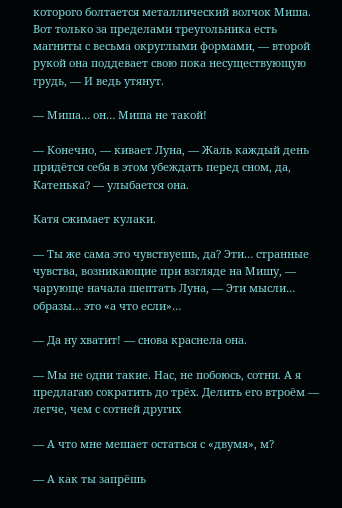которого болтается металлический волчок Миша. Вот только за пределами треугольника есть магниты с весьма округлыми формами, — второй рукой она поддевает свою пока несуществующую грудь, — И ведь утянут.

— Миша… он… Миша не такой!

— Конечно, — кивает Луна, — Жаль каждый день придётся себя в этом убеждать перед сном, да, Катенька? — улыбается она.

Катя сжимает кулаки.

— Ты же сама это чувствуешь, да? Эти… странные чувства, возникающие при взгляде на Мишу, — чарующе начала шептать Луна, — Эти мысли… образы… это «а что если»…

— Да ну хватит! — снова краснела она.

— Мы не одни такие. Нас, не побоюсь, сотни. А я предлагаю сократить до трёх. Делить его втроём — легче, чем с сотней других

— А что мне мешает остаться с «двумя», м?

— А как ты запрёшь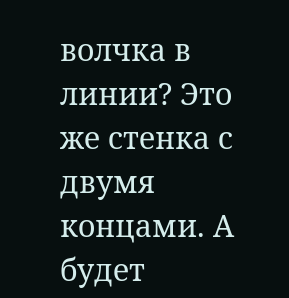волчка в линии? Это же стенка с двумя концами. А будет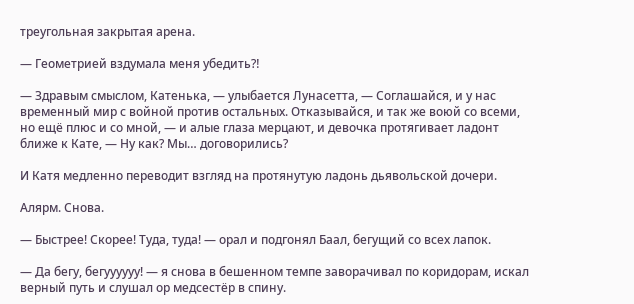треугольная закрытая арена.

— Геометрией вздумала меня убедить⁈

— Здравым смыслом, Катенька, — улыбается Лунасетта, — Соглашайся, и у нас временный мир с войной против остальных. Отказывайся, и так же воюй со всеми, но ещё плюс и со мной, — и алые глаза мерцают, и девочка протягивает ладонт ближе к Кате, — Ну как? Мы… договорились?

И Катя медленно переводит взгляд на протянутую ладонь дьявольской дочери.

Алярм. Снова.

— Быстрее! Скорее! Туда, туда! — орал и подгонял Баал, бегущий со всех лапок.

— Да бегу, бегуууууу! — я снова в бешенном темпе заворачивал по коридорам, искал верный путь и слушал ор медсестёр в спину.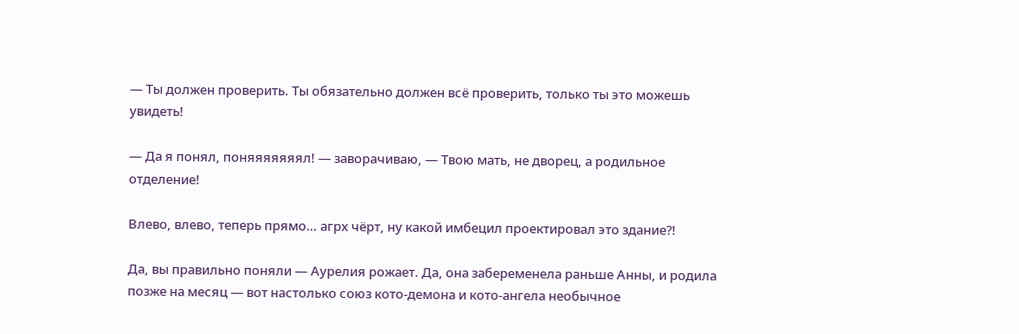— Ты должен проверить. Ты обязательно должен всё проверить, только ты это можешь увидеть!

— Да я понял, поняяяяяяял! — заворачиваю, — Твою мать, не дворец, а родильное отделение!

Влево, влево, теперь прямо… агрх чёрт, ну какой имбецил проектировал это здание⁈

Да, вы правильно поняли — Аурелия рожает. Да, она забеременела раньше Анны, и родила позже на месяц — вот настолько союз кото-демона и кото-ангела необычное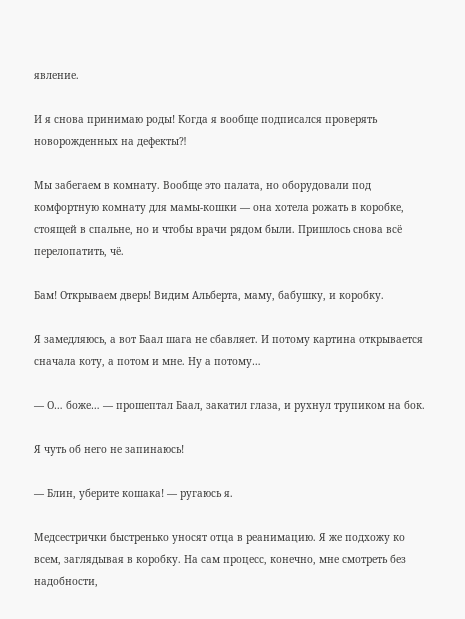явление.

И я снова принимаю роды! Когда я вообще подписался проверять новорожденных на дефекты⁈

Мы забегаем в комнату. Вообще это палата, но оборудовали под комфортную комнату для мамы-кошки — она хотела рожать в коробке, стоящей в спальне, но и чтобы врачи рядом были. Пришлось снова всё перелопатить, чё.

Бам! Открываем дверь! Видим Альберта, маму, бабушку, и коробку.

Я замедляюсь, а вот Баал шага не сбавляет. И потому картина открывается сначала коту, а потом и мне. Ну а потому…

— О… боже… — прошептал Баал, закатил глаза, и рухнул трупиком на бок.

Я чуть об него не запинаюсь!

— Блин, уберите кошака! — ругаюсь я.

Медсестрички быстренько уносят отца в реанимацию. Я же подхожу ко всем, заглядывая в коробку. На сам процесс, конечно, мне смотреть без надобности,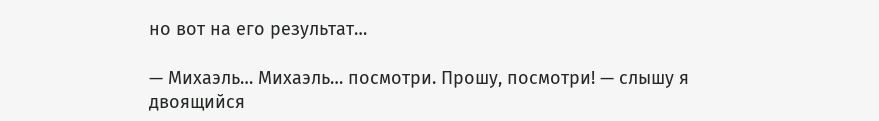но вот на его результат…

— Михаэль… Михаэль… посмотри. Прошу, посмотри! — слышу я двоящийся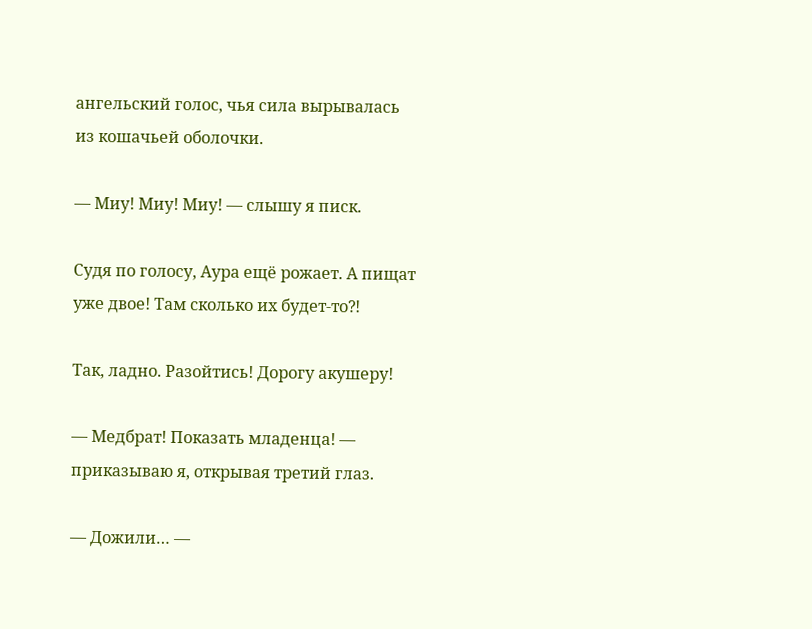ангельский голос, чья сила вырывалась из кошачьей оболочки.

— Миу! Миу! Миу! — слышу я писк.

Судя по голосу, Аура ещё рожает. А пищат уже двое! Там сколько их будет-то⁈

Так, ладно. Разойтись! Дорогу акушеру!

— Медбрат! Показать младенца! — приказываю я, открывая третий глаз.

— Дожили… —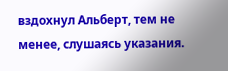вздохнул Альберт, тем не менее, слушаясь указания.